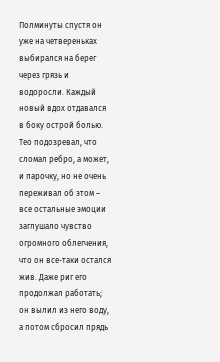Полминуты спустя он уже на четвереньках выбирался на берег через грязь и водоросли. Каждый новый вдох отдавался в боку острой болью. Тео подозревал, что сломал ребро, а может, и парочку, но не очень переживал об этом – все остальные эмоции заглушало чувство огромного облегчения, что он все-таки остался жив. Даже риг его продолжал работать; он вылил из него воду, а потом сбросил прядь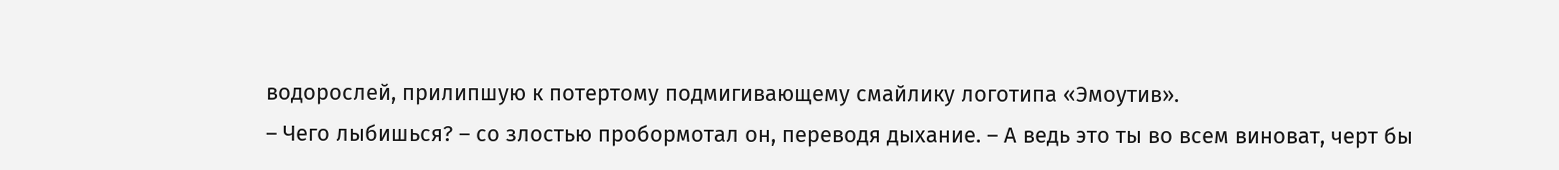водорослей, прилипшую к потертому подмигивающему смайлику логотипа «Эмоутив».
– Чего лыбишься? – со злостью пробормотал он, переводя дыхание. – А ведь это ты во всем виноват, черт бы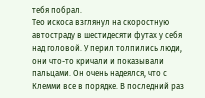тебя побрал.
Тео искоса взглянул на скоростную автостраду в шестидесяти футах у себя над головой. У перил толпились люди, они что-то кричали и показывали пальцами. Он очень надеялся, что с Клемми все в порядке. В последний раз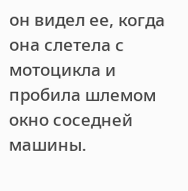он видел ее, когда она слетела с мотоцикла и пробила шлемом окно соседней машины.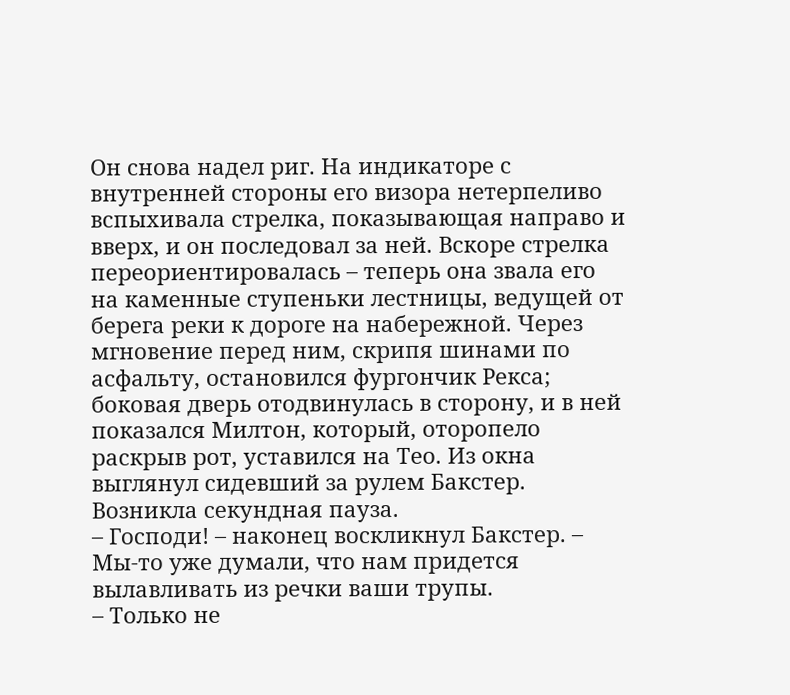Он снова надел риг. На индикаторе с внутренней стороны его визора нетерпеливо вспыхивала стрелка, показывающая направо и вверх, и он последовал за ней. Вскоре стрелка переориентировалась – теперь она звала его на каменные ступеньки лестницы, ведущей от берега реки к дороге на набережной. Через мгновение перед ним, скрипя шинами по асфальту, остановился фургончик Рекса; боковая дверь отодвинулась в сторону, и в ней показался Милтон, который, оторопело раскрыв рот, уставился на Тео. Из окна выглянул сидевший за рулем Бакстер. Возникла секундная пауза.
– Господи! – наконец воскликнул Бакстер. – Мы-то уже думали, что нам придется вылавливать из речки ваши трупы.
– Только не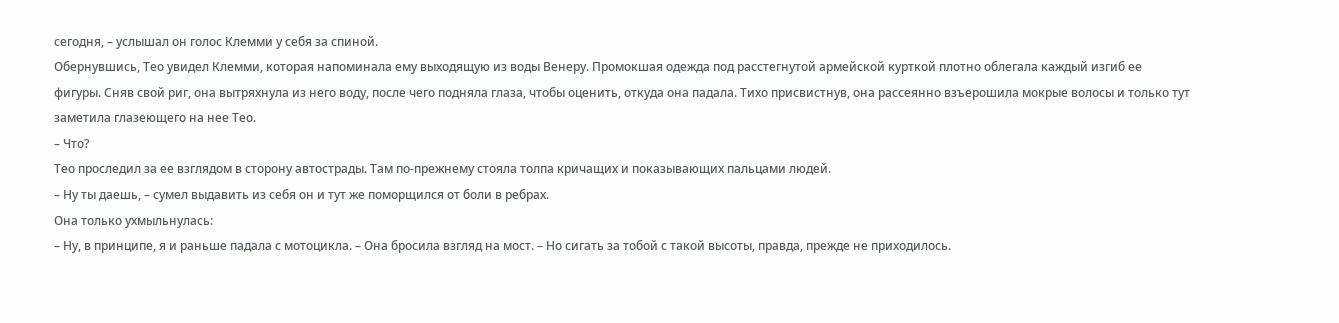сегодня, – услышал он голос Клемми у себя за спиной.
Обернувшись, Тео увидел Клемми, которая напоминала ему выходящую из воды Венеру. Промокшая одежда под расстегнутой армейской курткой плотно облегала каждый изгиб ее фигуры. Сняв свой риг, она вытряхнула из него воду, после чего подняла глаза, чтобы оценить, откуда она падала. Тихо присвистнув, она рассеянно взъерошила мокрые волосы и только тут заметила глазеющего на нее Тео.
– Что?
Тео проследил за ее взглядом в сторону автострады. Там по-прежнему стояла толпа кричащих и показывающих пальцами людей.
– Ну ты даешь, – сумел выдавить из себя он и тут же поморщился от боли в ребрах.
Она только ухмыльнулась:
– Ну, в принципе, я и раньше падала с мотоцикла. – Она бросила взгляд на мост. – Но сигать за тобой с такой высоты, правда, прежде не приходилось.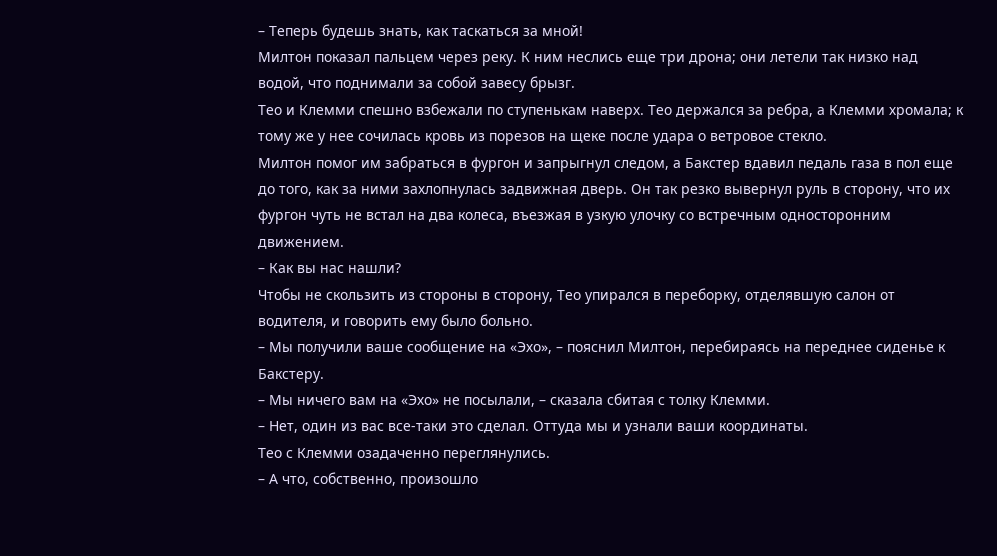– Теперь будешь знать, как таскаться за мной!
Милтон показал пальцем через реку. К ним неслись еще три дрона; они летели так низко над водой, что поднимали за собой завесу брызг.
Тео и Клемми спешно взбежали по ступенькам наверх. Тео держался за ребра, а Клемми хромала; к тому же у нее сочилась кровь из порезов на щеке после удара о ветровое стекло.
Милтон помог им забраться в фургон и запрыгнул следом, а Бакстер вдавил педаль газа в пол еще до того, как за ними захлопнулась задвижная дверь. Он так резко вывернул руль в сторону, что их фургон чуть не встал на два колеса, въезжая в узкую улочку со встречным односторонним движением.
– Как вы нас нашли?
Чтобы не скользить из стороны в сторону, Тео упирался в переборку, отделявшую салон от водителя, и говорить ему было больно.
– Мы получили ваше сообщение на «Эхо», – пояснил Милтон, перебираясь на переднее сиденье к Бакстеру.
– Мы ничего вам на «Эхо» не посылали, – сказала сбитая с толку Клемми.
– Нет, один из вас все-таки это сделал. Оттуда мы и узнали ваши координаты.
Тео с Клемми озадаченно переглянулись.
– А что, собственно, произошло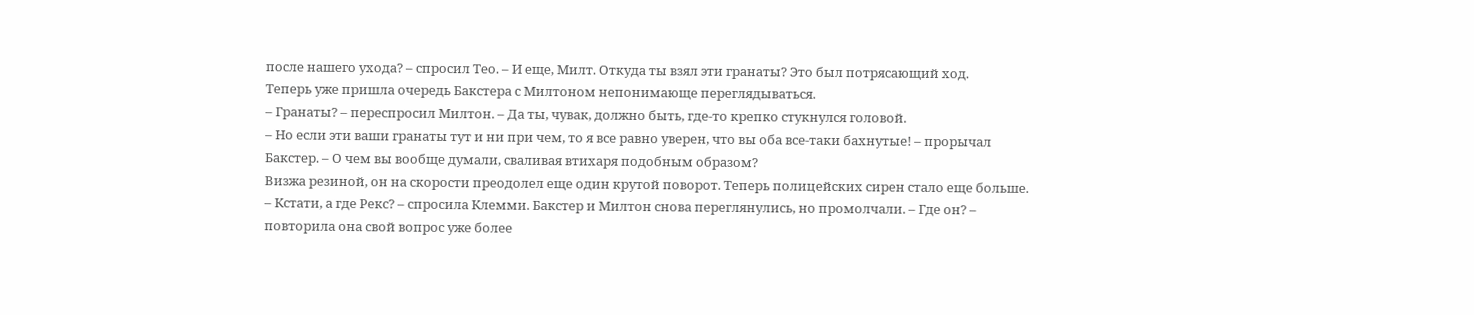после нашего ухода? – спросил Тео. – И еще, Милт. Откуда ты взял эти гранаты? Это был потрясающий ход.
Теперь уже пришла очередь Бакстера с Милтоном непонимающе переглядываться.
– Гранаты? – переспросил Милтон. – Да ты, чувак, должно быть, где-то крепко стукнулся головой.
– Но если эти ваши гранаты тут и ни при чем, то я все равно уверен, что вы оба все-таки бахнутые! – прорычал Бакстер. – О чем вы вообще думали, сваливая втихаря подобным образом?
Визжа резиной, он на скорости преодолел еще один крутой поворот. Теперь полицейских сирен стало еще больше.
– Кстати, а где Рекс? – спросила Клемми. Бакстер и Милтон снова переглянулись, но промолчали. – Где он? – повторила она свой вопрос уже более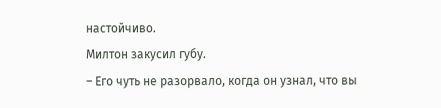настойчиво.
Милтон закусил губу.
– Его чуть не разорвало, когда он узнал, что вы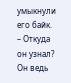умыкнули его байк.
– Откуда он узнал? Он ведь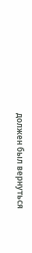должен был вернуться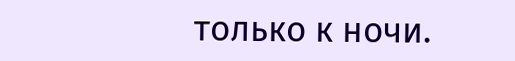только к ночи.